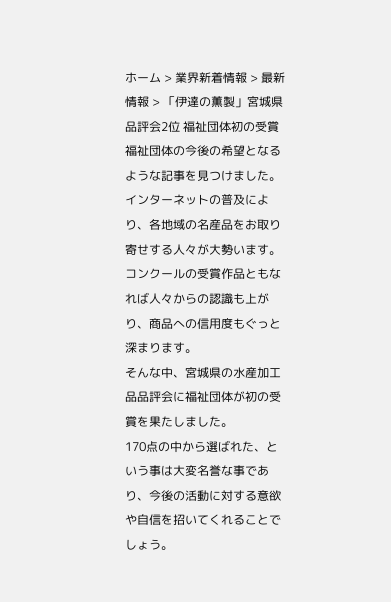ホーム > 業界新着情報 > 最新情報 > 「伊達の薫製」宮城県品評会2位 福祉団体初の受賞
福祉団体の今後の希望となるような記事を見つけました。
インターネットの普及により、各地域の名産品をお取り寄せする人々が大勢います。
コンクールの受賞作品ともなれば人々からの認識も上がり、商品への信用度もぐっと深まります。
そんな中、宮城県の水産加工品品評会に福祉団体が初の受賞を果たしました。
170点の中から選ばれた、という事は大変名誉な事であり、今後の活動に対する意欲や自信を招いてくれることでしょう。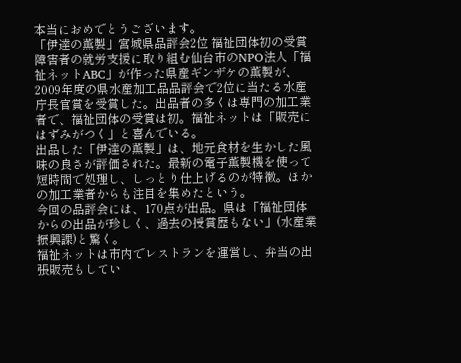本当におめでとうございます。
「伊達の薫製」宮城県品評会2位 福祉団体初の受賞
障害者の就労支援に取り組む仙台市のNPO法人「福祉ネットABC」が作った県産ギンザケの薫製が、2009年度の県水産加工品品評会で2位に当たる水産庁長官賞を受賞した。出品者の多くは専門の加工業者で、福祉団体の受賞は初。福祉ネットは「販売にはずみがつく」と喜んでいる。
出品した「伊達の薫製」は、地元食材を生かした風味の良さが評価された。最新の電子薫製機を使って短時間で処理し、しっとり仕上げるのが特徴。ほかの加工業者からも注目を集めたという。
今回の品評会には、170点が出品。県は「福祉団体からの出品が珍しく、過去の授賞歴もない」(水産業振興課)と驚く。
福祉ネットは市内でレストランを運営し、弁当の出張販売もしてい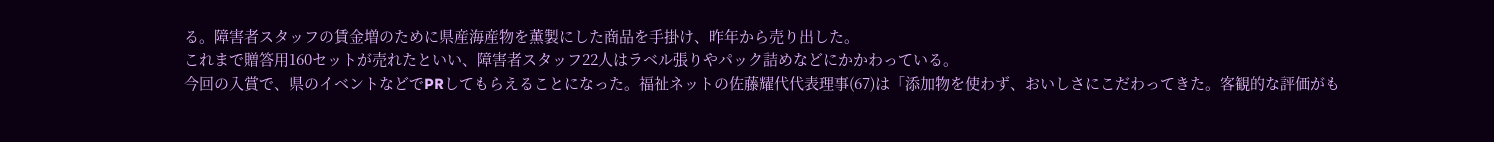る。障害者スタッフの賃金増のために県産海産物を薫製にした商品を手掛け、昨年から売り出した。
これまで贈答用160セットが売れたといい、障害者スタッフ22人はラベル張りやパック詰めなどにかかわっている。
今回の入賞で、県のイベントなどでPRしてもらえることになった。福祉ネットの佐藤耀代代表理事(67)は「添加物を使わず、おいしさにこだわってきた。客観的な評価がも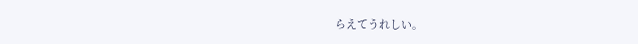らえてうれしい。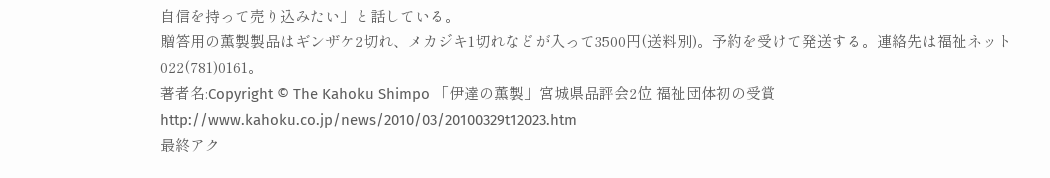自信を持って売り込みたい」と話している。
贈答用の薫製製品はギンザケ2切れ、メカジキ1切れなどが入って3500円(送料別)。予約を受けて発送する。連絡先は福祉ネット022(781)0161。
著者名:Copyright © The Kahoku Shimpo 「伊達の薫製」宮城県品評会2位 福祉団体初の受賞
http://www.kahoku.co.jp/news/2010/03/20100329t12023.htm
最終アク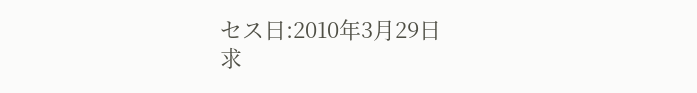セス日:2010年3月29日
求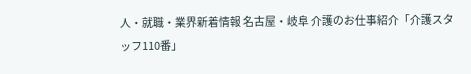人・就職・業界新着情報 名古屋・岐阜 介護のお仕事紹介「介護スタッフ110番」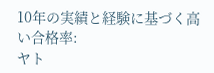10年の実績と経験に基づく高い合格率:
ヤト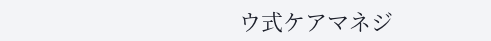ウ式ケアマネジ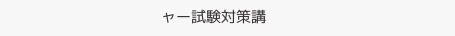ャー試験対策講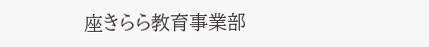座きらら教育事業部